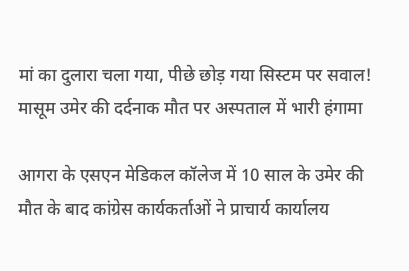मां का दुलारा चला गया, पीछे छोड़ गया सिस्टम पर सवाल! मासूम उमेर की दर्दनाक मौत पर अस्पताल में भारी हंगामा

आगरा के एसएन मेडिकल कॉलेज में 10 साल के उमेर की मौत के बाद कांग्रेस कार्यकर्ताओं ने प्राचार्य कार्यालय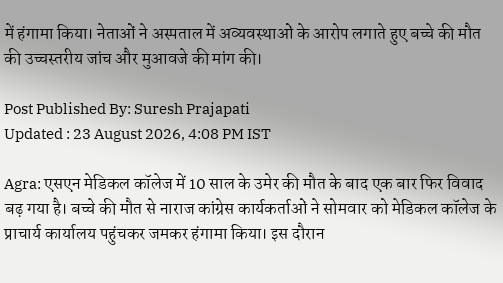में हंगामा किया। नेताओं ने अस्पताल में अव्यवस्थाओं के आरोप लगाते हुए बच्चे की मौत की उच्चस्तरीय जांच और मुआवजे की मांग की।

Post Published By: Suresh Prajapati
Updated : 23 August 2026, 4:08 PM IST

Agra: एसएन मेडिकल कॉलेज में 10 साल के उमेर की मौत के बाद एक बार फिर विवाद बढ़ गया है। बच्चे की मौत से नाराज कांग्रेस कार्यकर्ताओं ने सोमवार को मेडिकल कॉलेज के प्राचार्य कार्यालय पहुंचकर जमकर हंगामा किया। इस दौरान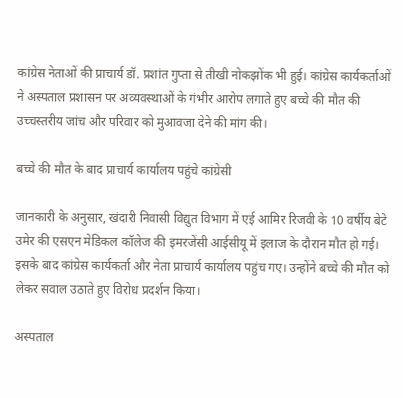कांग्रेस नेताओं की प्राचार्य डॉ. प्रशांत गुप्ता से तीखी नोकझोंक भी हुई। कांग्रेस कार्यकर्ताओं ने अस्पताल प्रशासन पर अव्यवस्थाओं के गंभीर आरोप लगाते हुए बच्चे की मौत की उच्चस्तरीय जांच और परिवार को मुआवजा देने की मांग की।

बच्चे की मौत के बाद प्राचार्य कार्यालय पहुंचे कांग्रेसी

जानकारी के अनुसार, खंदारी निवासी विद्युत विभाग में एई आमिर रिजवी के 10 वर्षीय बेटे उमेर की एसएन मेडिकल कॉलेज की इमरजेंसी आईसीयू में इलाज के दौरान मौत हो गई। इसके बाद कांग्रेस कार्यकर्ता और नेता प्राचार्य कार्यालय पहुंच गए। उन्होंने बच्चे की मौत को लेकर सवाल उठाते हुए विरोध प्रदर्शन किया।

अस्पताल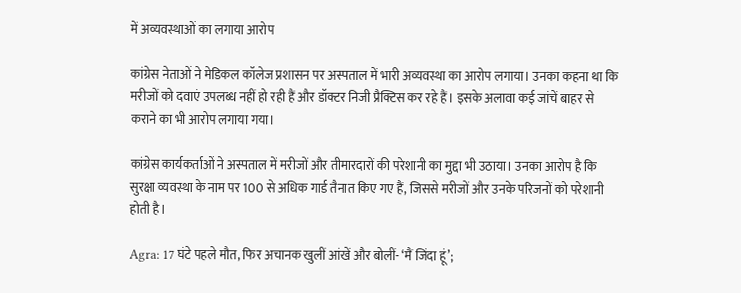में अव्यवस्थाओं का लगाया आरोप

कांग्रेस नेताओं ने मेडिकल कॉलेज प्रशासन पर अस्पताल में भारी अव्यवस्था का आरोप लगाया। उनका कहना था कि मरीजों को दवाएं उपलब्ध नहीं हो रही हैं और डॉक्टर निजी प्रैक्टिस कर रहे हैं। इसके अलावा कई जांचें बाहर से कराने का भी आरोप लगाया गया।

कांग्रेस कार्यकर्ताओं ने अस्पताल में मरीजों और तीमारदारों की परेशानी का मुद्दा भी उठाया। उनका आरोप है कि सुरक्षा व्यवस्था के नाम पर 100 से अधिक गार्ड तैनात किए गए हैं, जिससे मरीजों और उनके परिजनों को परेशानी होती है।

Agra: 17 घंटे पहले मौत, फिर अचानक खुलीं आंखें और बोलीं- ‘मैं जिंदा हूं’;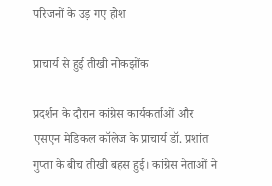परिजनों के उड़ गए होश

प्राचार्य से हुई तीखी नोकझोंक

प्रदर्शन के दौरान कांग्रेस कार्यकर्ताओं और एसएन मेडिकल कॉलेज के प्राचार्य डॉ. प्रशांत गुप्ता के बीच तीखी बहस हुई। कांग्रेस नेताओं ने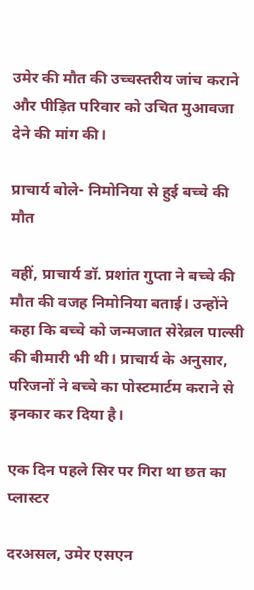उमेर की मौत की उच्चस्तरीय जांच कराने और पीड़ित परिवार को उचित मुआवजा देने की मांग की।

प्राचार्य बोले- निमोनिया से हुई बच्चे की मौत

वहीं, प्राचार्य डॉ. प्रशांत गुप्ता ने बच्चे की मौत की वजह निमोनिया बताई। उन्होंने कहा कि बच्चे को जन्मजात सेरेब्रल पाल्सी की बीमारी भी थी। प्राचार्य के अनुसार, परिजनों ने बच्चे का पोस्टमार्टम कराने से इनकार कर दिया है।

एक दिन पहले सिर पर गिरा था छत का प्लास्टर

दरअसल, उमेर एसएन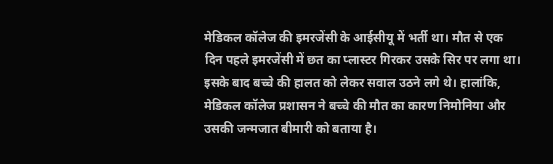मेडिकल कॉलेज की इमरजेंसी के आईसीयू में भर्ती था। मौत से एक दिन पहले इमरजेंसी में छत का प्लास्टर गिरकर उसके सिर पर लगा था। इसके बाद बच्चे की हालत को लेकर सवाल उठने लगे थे। हालांकि, मेडिकल कॉलेज प्रशासन ने बच्चे की मौत का कारण निमोनिया और उसकी जन्मजात बीमारी को बताया है।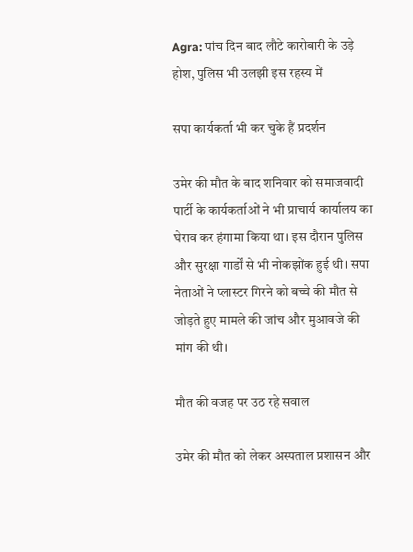Agra: पांच दिन बाद लौटे कारोबारी के उड़े होश, पुलिस भी उलझी इस रहस्य में

सपा कार्यकर्ता भी कर चुके हैं प्रदर्शन

उमेर की मौत के बाद शनिवार को समाजवादी पार्टी के कार्यकर्ताओं ने भी प्राचार्य कार्यालय का घेराव कर हंगामा किया था। इस दौरान पुलिस और सुरक्षा गार्डों से भी नोकझोंक हुई थी। सपा नेताओं ने प्लास्टर गिरने को बच्चे की मौत से जोड़ते हुए मामले की जांच और मुआवजे की मांग की थी।

मौत की वजह पर उठ रहे सवाल

उमेर की मौत को लेकर अस्पताल प्रशासन और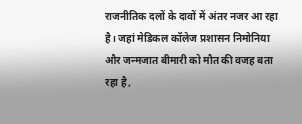राजनीतिक दलों के दावों में अंतर नजर आ रहा है। जहां मेडिकल कॉलेज प्रशासन निमोनिया और जन्मजात बीमारी को मौत की वजह बता रहा है,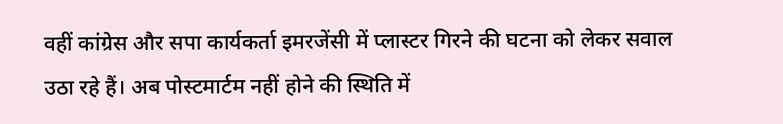वहीं कांग्रेस और सपा कार्यकर्ता इमरजेंसी में प्लास्टर गिरने की घटना को लेकर सवाल उठा रहे हैं। अब पोस्टमार्टम नहीं होने की स्थिति में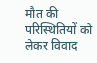मौत की परिस्थितियों को लेकर विवाद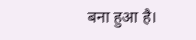बना हुआ है।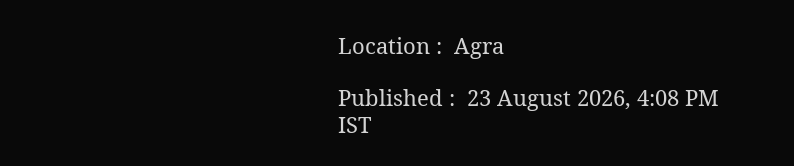Location :  Agra

Published :  23 August 2026, 4:08 PM IST